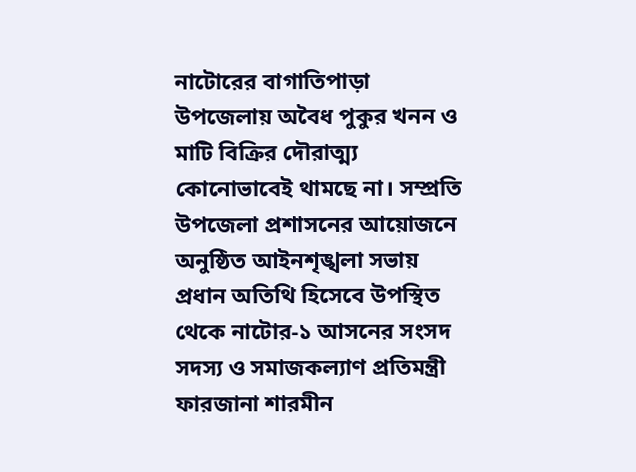নাটোরের বাগাতিপাড়া উপজেলায় অবৈধ পুকুর খনন ও মাটি বিক্রির দৌরাত্ম্য কোনোভাবেই থামছে না। সম্প্রতি উপজেলা প্রশাসনের আয়োজনে অনুষ্ঠিত আইনশৃঙ্খলা সভায় প্রধান অতিথি হিসেবে উপস্থিত থেকে নাটোর-১ আসনের সংসদ সদস্য ও সমাজকল্যাণ প্রতিমন্ত্রী ফারজানা শারমীন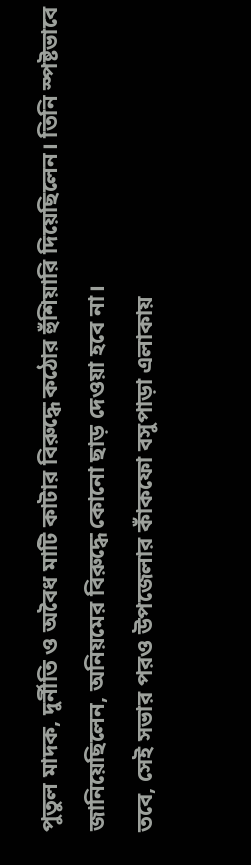পুতুল মাদক, দুর্নীতি ও অবৈধ মাটি কাটার বিরুদ্ধে কঠোর হুঁশিয়ারি দিয়েছিলেন। তিনি স্পষ্টভাবে জানিয়েছিলেন, অনিয়মের বিরুদ্ধে কোনো ছাড় দেওয়া হবে না।
তবে, সেই সভার পরও উপজেলার কাঁকফো বসুপাড়া এলাকায়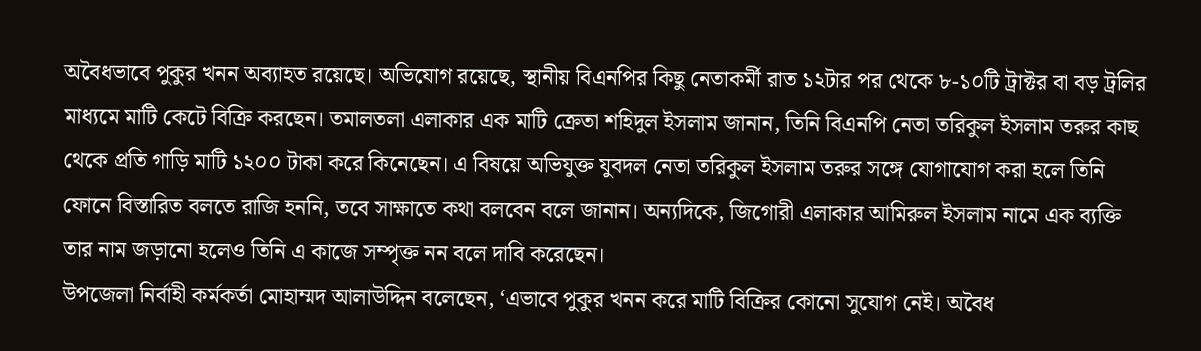অবৈধভাবে পুকুর খনন অব্যাহত রয়েছে। অভিযোগ রয়েছে, স্থানীয় বিএনপির কিছু নেতাকর্মী রাত ১২টার পর থেকে ৮-১০টি ট্রাক্টর বা বড় ট্রলির মাধ্যমে মাটি কেটে বিক্রি করছেন। তমালতলা এলাকার এক মাটি ক্রেতা শহিদুল ইসলাম জানান, তিনি বিএনপি নেতা তরিকুল ইসলাম তরুর কাছ থেকে প্রতি গাড়ি মাটি ১২০০ টাকা করে কিনেছেন। এ বিষয়ে অভিযুক্ত যুবদল নেতা তরিকুল ইসলাম তরুর সঙ্গে যোগাযোগ করা হলে তিনি ফোনে বিস্তারিত বলতে রাজি হননি, তবে সাক্ষাতে কথা বলবেন বলে জানান। অন্যদিকে, জিগোরী এলাকার আমিরুল ইসলাম নামে এক ব্যক্তি তার নাম জড়ানো হলেও তিনি এ কাজে সম্পৃক্ত নন বলে দাবি করেছেন।
উপজেলা নির্বাহী কর্মকর্তা মোহাম্মদ আলাউদ্দিন বলেছেন, ‘এভাবে পুকুর খনন করে মাটি বিক্রির কোনো সুযোগ নেই। অবৈধ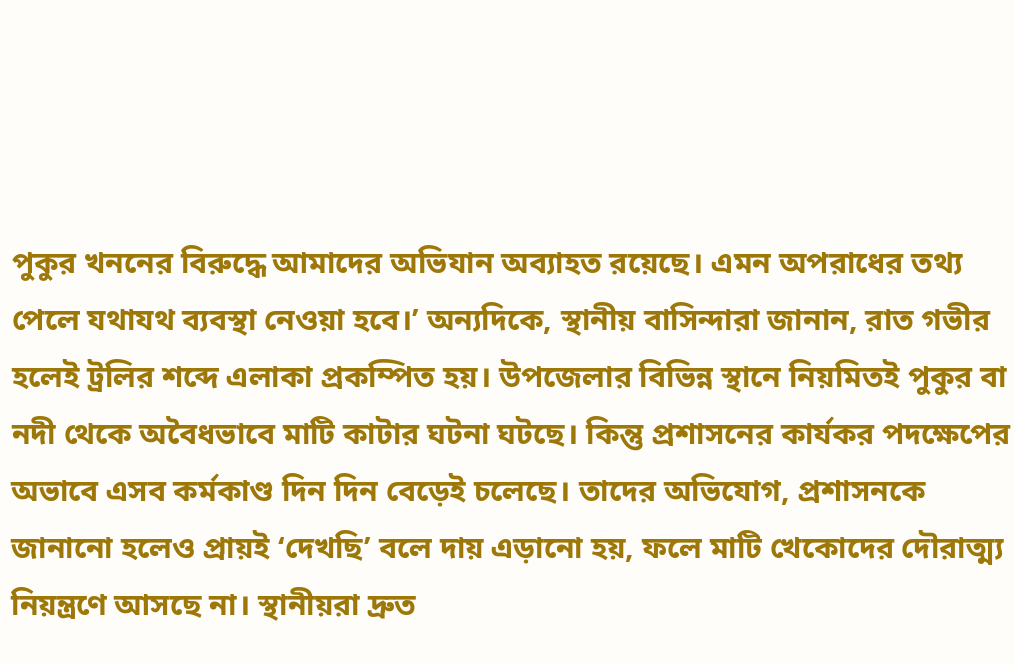পুকুর খননের বিরুদ্ধে আমাদের অভিযান অব্যাহত রয়েছে। এমন অপরাধের তথ্য পেলে যথাযথ ব্যবস্থা নেওয়া হবে।’ অন্যদিকে, স্থানীয় বাসিন্দারা জানান, রাত গভীর হলেই ট্রলির শব্দে এলাকা প্রকম্পিত হয়। উপজেলার বিভিন্ন স্থানে নিয়মিতই পুকুর বা নদী থেকে অবৈধভাবে মাটি কাটার ঘটনা ঘটছে। কিন্তু প্রশাসনের কার্যকর পদক্ষেপের অভাবে এসব কর্মকাণ্ড দিন দিন বেড়েই চলেছে। তাদের অভিযোগ, প্রশাসনকে জানানো হলেও প্রায়ই ‘দেখছি’ বলে দায় এড়ানো হয়, ফলে মাটি খেকোদের দৌরাত্ম্য নিয়ন্ত্রণে আসছে না। স্থানীয়রা দ্রুত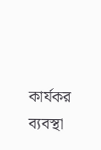কার্যকর ব্যবস্থা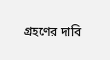গ্রহণের দাবি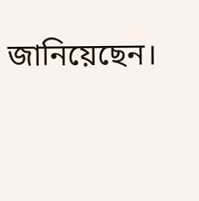জানিয়েছেন।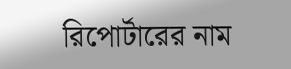রিপোর্টারের নাম